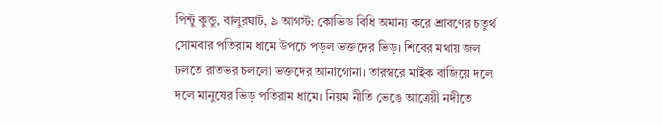পিন্টু কুন্ডু, বালুরঘাট, ৯ আগস্ট: কোভিড বিধি অমান্য করে শ্রাবণের চতুর্থ সোমবার পতিরাম ধামে উপচে পড়ল ভক্তদের ভিড়। শিবের মথায় জল ঢলতে রাতভর চললো ভক্তদের আনাগোনা। তারস্বরে মাইক বাজিয়ে দলে দলে মানুষের ভিড় পতিরাম ধামে। নিয়ম নীতি ভেঙে আত্রেয়ী নদীতে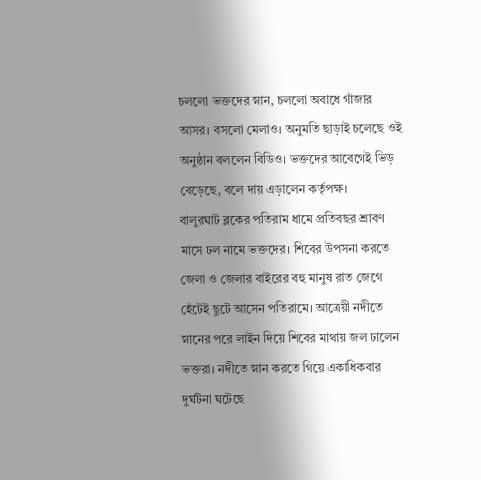চললো ভক্তদের স্নান, চললো অবাধে গাঁজার আসর। বসলো মেলাও। অনুমতি ছাড়াই চলেছে ওই অনুষ্ঠান বললেন বিডিও। ভক্তদের আবেগেই ভিড় বেড়েছে, বলে দায় এড়ালেন কর্তৃপক্ষ।
বালুরঘাট ব্লকের পতিরাম ধামে প্রতিবছর শ্রাবণ মাসে ঢল নামে ভক্তদের। শিবের উপসনা করতে জেলা ও জেলার বাইরের বহু মানুষ রাত জেগে হেঁটেই ছুটে আসেন পতিরামে। আত্রেয়ী নদীতে স্নানের পরে লাইন দিয়ে শিবের মাথায় জল ঢালেন ভক্তরা। নদীতে স্নান করতে গিয়ে একাধিকবার দুর্ঘটনা ঘটেছে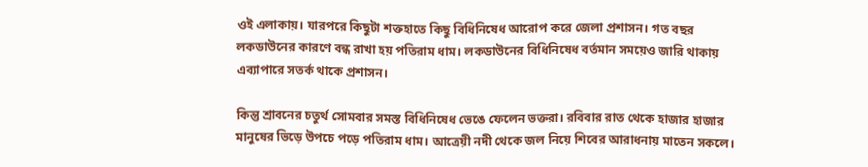ওই এলাকায়। যারপরে কিছুটা শক্তহাতে কিছু বিধিনিষেধ আরোপ করে জেলা প্রশাসন। গত বছর লকডাউনের কারণে বন্ধ রাখা হয় পতিরাম ধাম। লকডাউনের বিধিনিষেধ বর্তমান সময়েও জারি থাকায় এব্যাপারে সতর্ক থাকে প্রশাসন।

কিন্তু শ্রাবনের চতুর্থ সোমবার সমস্ত বিধিনিষেধ ভেঙে ফেলেন ভক্তরা। রবিবার রাত থেকে হাজার হাজার মানুষের ভিড়ে উপচে পড়ে পতিরাম ধাম। আত্রেয়ী নদী থেকে জল নিয়ে শিবের আরাধনায় মাতেন সকলে।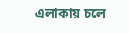এলাকায় চলে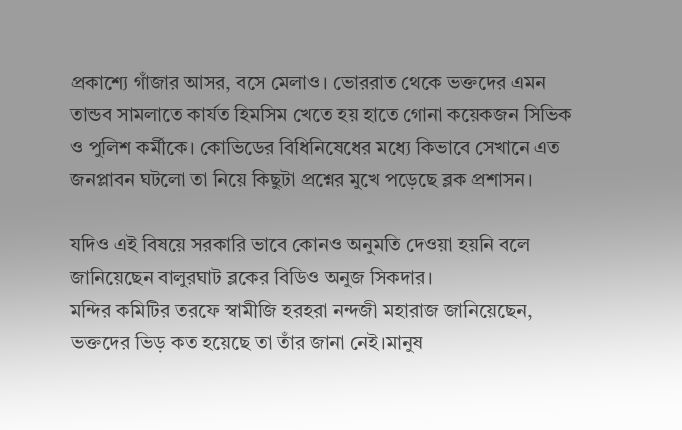প্রকাশ্যে গাঁজার আসর, বসে মেলাও। ভোররাত থেকে ভক্তদের এমন তান্ডব সামলাতে কার্যত হিমসিম খেতে হয় হাতে গোনা কয়েকজন সিভিক ও পুলিশ কর্মীকে। কোভিডের বিধিনিষেধের মধ্যে কিভাবে সেখানে এত জনপ্লাবন ঘটলো তা নিয়ে কিছুটা প্রশ্নের মুখে পড়েছে ব্লক প্রশাসন।

যদিও এই বিষয়ে সরকারি ভাবে কোনও অনুমতি দেওয়া হয়নি বলে জানিয়েছেন বালুরঘাট ব্লকের বিডিও অনুজ সিকদার।
মন্দির কমিটির তরফে স্বামীজি হরহরা নন্দজী মহারাজ জানিয়েছেন, ভক্তদের ভিড় কত হয়েছে তা তাঁর জানা নেই।মানুষ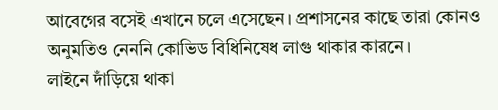আবেগের বসেই এখানে চলে এসেছেন। প্রশাসনের কাছে তারা কোনও অনুমতিও নেননি কোভিড বিধিনিষেধ লাগু থাকার কারনে।
লাইনে দাঁড়িয়ে থাকা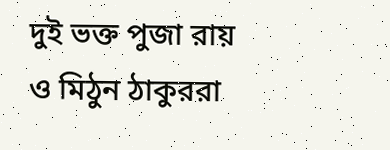দুই ভক্ত পুজা রায় ও মিঠুন ঠাকুররা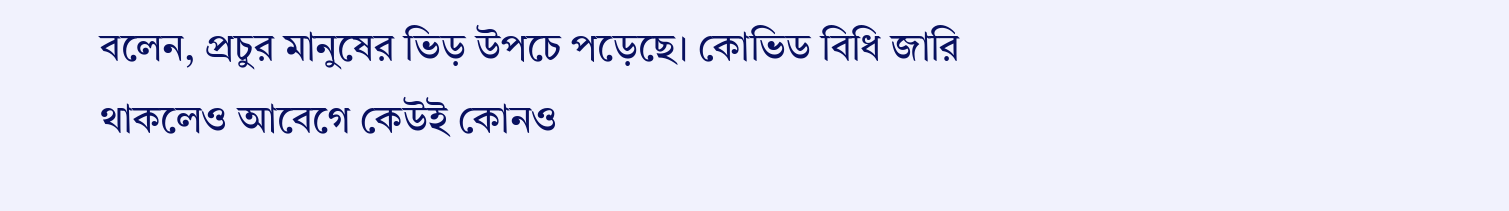বলেন, প্রচুর মানুষের ভিড় উপচে পড়েছে। কোভিড বিধি জারি থাকলেও আবেগে কেউই কোনও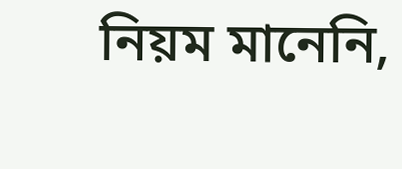নিয়ম মানেনি,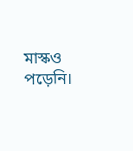মাস্কও পড়েনি।